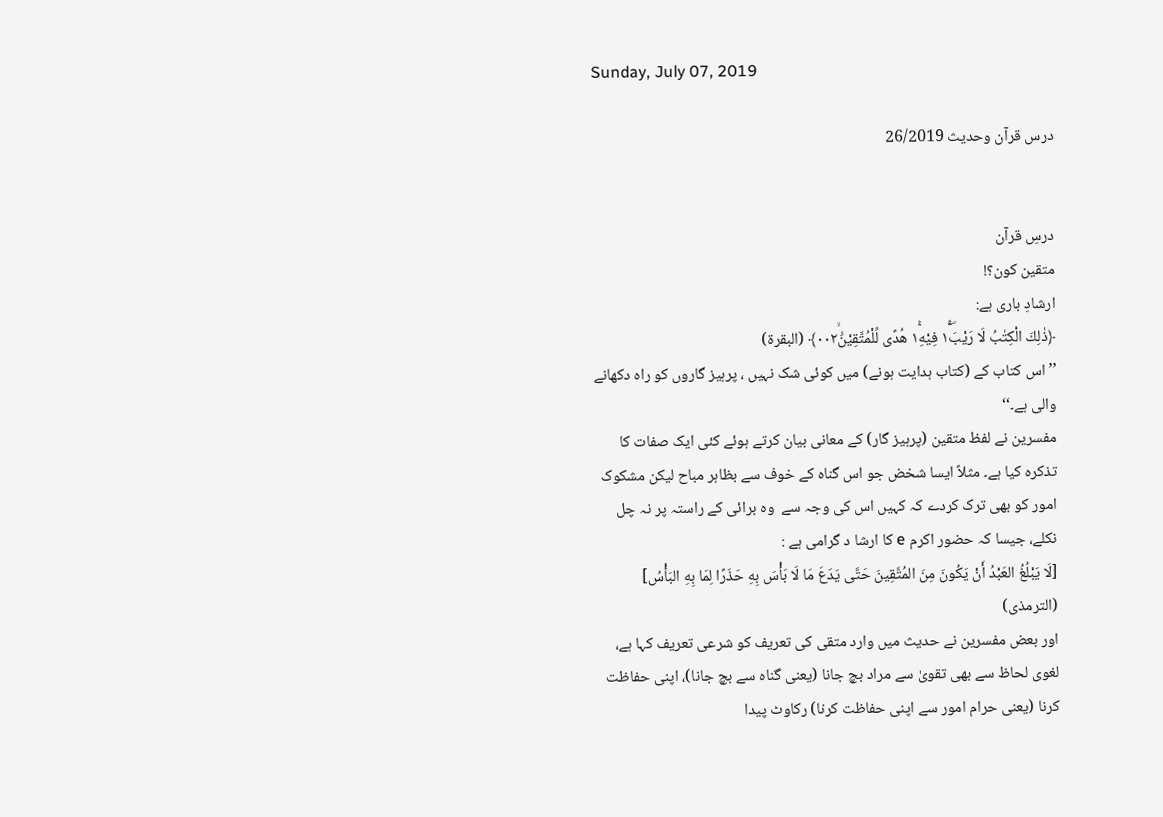Sunday, July 07, 2019

درس قرآن وحدیث 26/2019


درسِ قرآن
متقین کون؟!
ارشادِ باری ہے:
﴿ذٰلِكَ الْكِتٰبُ لَا رَيْبَ١ۛۖۚ فِيْهِ١ۛۚ هُدًى لِّلْمُتَّقِيْنَ۠ۙ۰۰۲﴾ (البقرۃ)
’’اس کتاب کے (کتاب ہدایت ہونے) میں کوئی شک نہیں ، پرہیز گاروں کو راہ دکھانے والی ہے۔‘‘
مفسرین نے لفظ متقین (پرہیز گار) کے معانی بیان کرتے ہوئے کئی ایک صفات کا تذکرہ کیا ہے۔ مثلاً ایسا شخض جو اس گناہ کے خوف سے بظاہر مباح لیکن مشکوک امور کو بھی ترک کردے کہ کہیں اس کی وجہ سے  وہ برائی کے راستہ پر نہ چل نکلے، جیسا کہ حضور اکرم e کا ارشا د گرامی ہے :
[لَا يَبْلُغُ العَبْدُ أَنْ يَكُونَ مِنَ المُتَّقِينَ حَتَّى يَدَعَ مَا لَا بَأْسَ بِهِ حَذَرًا لِمَا بِهِ البَأْسُ] (الترمذی)
اور بعض مفسرین نے حدیث میں وارد متقی کی تعریف کو شرعی تعریف کہا ہے، لغوی لحاظ سے بھی تقویٰ سے مراد بچ جانا (یعنی گناہ سے بچ جانا)، اپنی حفاظت کرنا (یعنی حرام امور سے اپنی حفاظت کرنا) رکاوٹ پیدا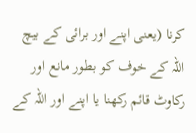کرنا (یعنی اپنے اور برائی کے بیچ اللہ کے خوف کو بطور مانع اور رکاوٹ قائم رکھنا یا اپنے اور اللہ کے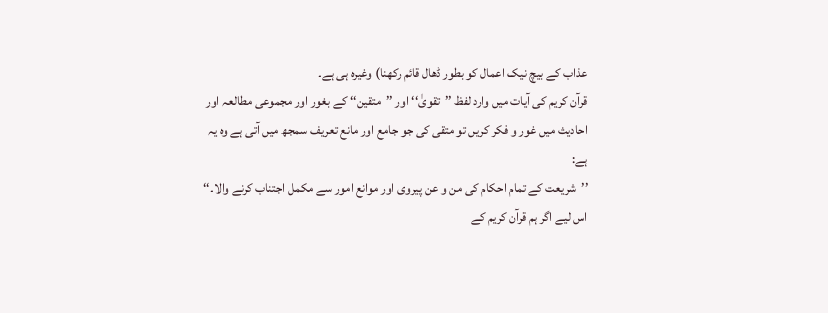عذاب کے بیچ نیک اعمال کو بطور ڈھال قائم رکھنا) وغیرہ ہی ہے۔
قرآن کریم کی آیات میں وارد لفظ ’’تقویٰ‘‘ اور ’’متقین‘‘ کے بغور اور مجموعی مطالعہ اور احادیث میں غور و فکر کریں تو متقی کی جو جامع اور مانع تعریف سمجھ میں آتی ہے وہ یہ ہے:
’’شریعت کے تمام احکام کی من و عن پیروی اور موانع امور سے مکمل اجتناب کرنے والا۔‘‘
اس لیے اگر ہم قرآن کریم کے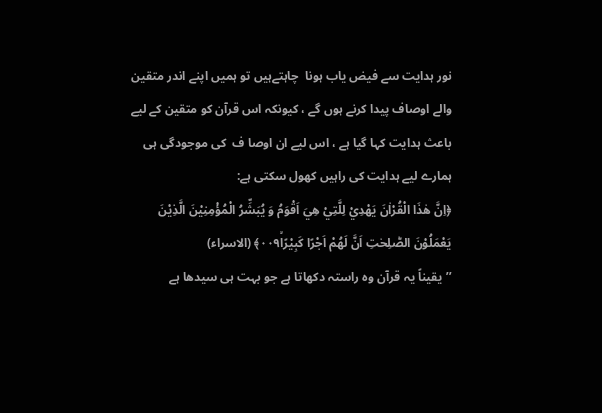نور ہدایت سے فیض یاب ہونا  چاہتےہیں تو ہمیں اپنے اندر متقین والے اوصاف پیدا کرنے ہوں گے ، کیونکہ اس قرآن کو متقین کے لیے باعث ہدایت کہا گیا ہے ، اس لیے ان اوصا ف  کی موجودگی ہی ہمارے لیے ہدایت کی راہیں کھول سکتی ہے:
﴿اِنَّ هٰذَا الْقُرْاٰنَ يَهْدِيْ لِلَّتِيْ هِيَ اَقْوَمُ وَ يُبَشِّرُ الْمُؤْمِنِيْنَ الَّذِيْنَ يَعْمَلُوْنَ الصّٰلِحٰتِ اَنَّ لَهُمْ اَجْرًا كَبِيْرًاۙ۰۰۹﴾ (الاسراء)
’’یقیناً یہ قرآن وہ راستہ دکھاتا ہے جو بہت ہی سیدھا ہے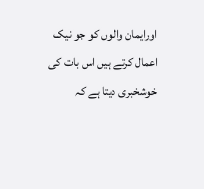اورایمان والوں کو جو نیک اعمال کرتے ہیں اس بات کی خوشخبری دیتا ہے کہ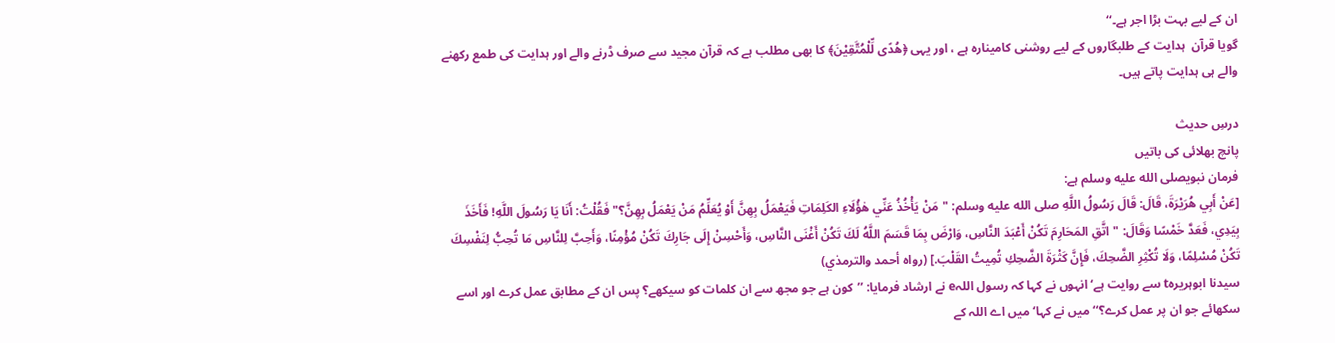ان کے لیے بہت بڑا اجر ہے۔‘‘
گویا قرآن  ہدایت کے طلبگاروں کے لیے روشنی کامینارہ ہے ، اور یہی ﴿هُدًى لِّلْمُتَّقِيْنَ﴾ کا بھی مطلب ہے کہ قرآن مجید سے صرف ڈرنے والے اور ہدایت کی طمع رکھنے والے ہی ہدایت پاتے ہیں۔

درسِ حدیث
پانچ بھلائی کی باتیں
فرمان نبویصلى الله عليه وسلم ہے:
[عَنْ أَبِي هُرَيْرَةَ، قَالَ: قَالَ رَسُولُ اللَّهِ صلى الله عليه وسلم: "مَنْ يَأْخُذُ عَنِّي هٰؤُلَاءِ الكَلِمَاتِ فَيَعْمَلُ بِهِنَّ أَوْ يُعَلِّمُ مَنْ يَعْمَلُ بِهِنَّ؟" فَقُلْتُ: أَنَا يَا رَسُولَ اللَّهِ! فَأَخَذَ بِيَدِي، فَعَدَّ خَمْسًا وَقَالَ: "اتَّقِ المَحَارِمَ تَكُنْ أَعْبَدَ النَّاسِ، وَارْضَ بِمَا قَسَمَ اللَّهُ لَكَ تَكُنْ أَغْنَى النَّاسِ، وَأَحْسِنْ إِلَى جَارِكَ تَكُنْ مُؤْمِنًا، وَأَحِبَّ لِلنَّاسِ مَا تُحِبُّ لِنَفْسِكَ تَكُنْ مُسْلِمًا، وَلَا تُكْثِرِ الضَّحِكَ، فَإِنَّ كَثْرَةَ الضَّحِكِ تُمِيتُ القَلْبَ.] (رواه أحمد والترمذي)
سیدنا ابوہریرہt سے روایت ہے‘ انہوں نے کہا کہ رسول اللہe نے ارشاد فرمایا: ’’کون ہے جو مجھ سے ان کلمات کو سیکھے؟ پس ان کے مطابق عمل کرے اور اسے سکھائے جو ان پر عمل کرے؟‘‘ میں نے کہا‘ میں اے اللہ کے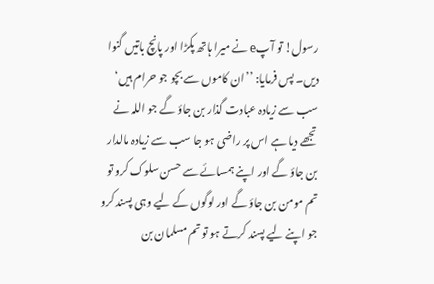رسول! تو آپe نے میرا ہاتھ پکڑا اور پانچ باتیں گنوا دیں۔ پس فرمایا: ’’ان کاموں سے بچو جو حرام ہیں‘ سب سے زیادہ عبادت گذار بن جاؤ گے جو اللہ نے تجھے دیا ہے اس پر راضی ہو جا سب سے زیادہ مالدار بن جاؤ گے اور اپنے ہمسائے سے حسن سلوک کرو تو تم مومن بن جاؤ گے اور لوگوں کے لیے وہی پسند کرو جو اپنے لیے پسند کرتے ہو تو تم مسلمان بن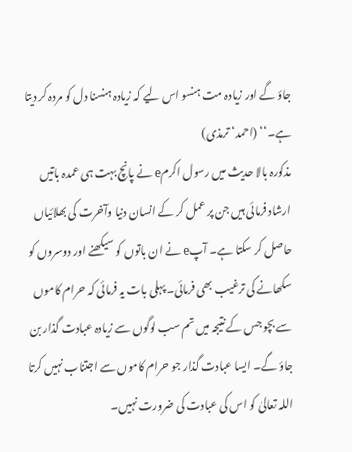جاؤ گے اور زیادہ مت ہنسو اس لیے کہ زیادہ ہنسنا دل کو مردہ کر دیتا ہے۔‘‘ (احمد‘ ترمذی)
مذکورہ بالا حدیث میں رسول اکرمe نے پانچ بہت ہی عمدہ باتیں ارشاد فرمائی ہیں جن پر عمل کر کے انسان دنیا وآخرت کی بھلائیاں حاصل کر سکتا ہے۔ آپe نے ان باتوں کو سیکھنے اور دوسروں کو سکھانے کی ترغیب بھی فرمائی۔ پہلی بات یہ فرمائی کہ حرام کاموں سے بچو جس کے نتیجہ میں تم سب لوگوں سے زیادہ عبادت گذار بن جاؤ گے۔ ایسا عبادت گذار جو حرام کاموں سے اجتناب نہیں کرتا اللہ تعالیٰ کو اس کی عبادت کی ضرورت نہیں۔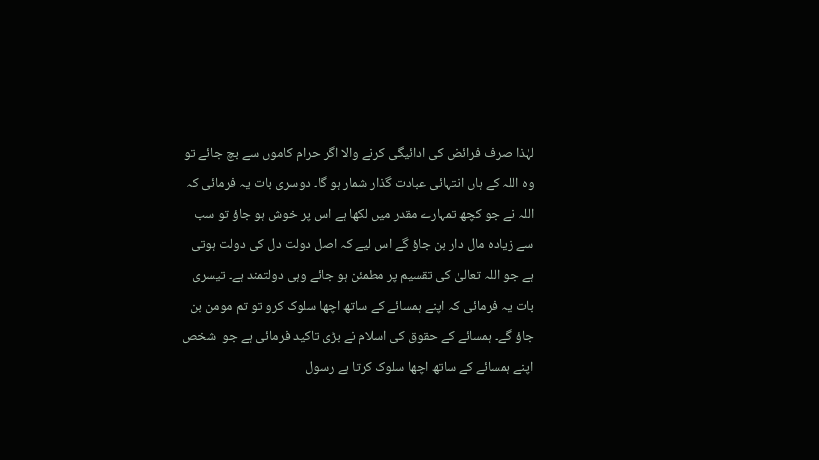لہٰذا صرف فرائض کی ادائیگی کرنے والا اگر حرام کاموں سے بچ جائے تو وہ اللہ کے ہاں انتہائی عبادت گذار شمار ہو گا۔ دوسری بات یہ فرمائی کہ اللہ نے جو کچھ تمہارے مقدر میں لکھا ہے اس پر خوش ہو جاؤ تو سب سے زیادہ مال دار بن جاؤ گے اس لیے کہ اصل دولت دل کی دولت ہوتی ہے جو اللہ تعالیٰ کی تقسیم پر مطمئن ہو جائے وہی دولتمند ہے۔ تیسری بات یہ فرمائی کہ اپنے ہمسائے کے ساتھ اچھا سلوک کرو تو تم مومن بن جاؤ گے۔ ہمسائے کے حقوق کی اسلام نے بڑی تاکید فرمائی ہے جو  شخص اپنے ہمسائے کے ساتھ اچھا سلوک کرتا ہے رسول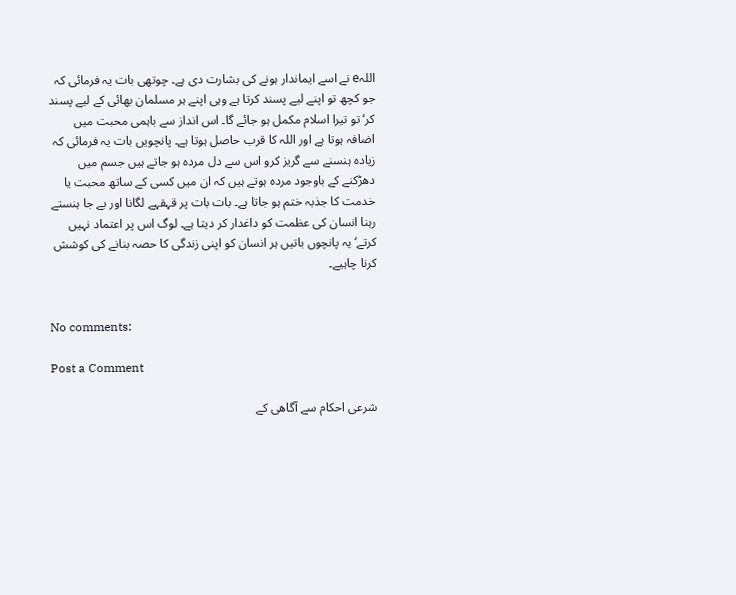اللہe نے اسے ایماندار ہونے کی بشارت دی ہے۔ چوتھی بات یہ فرمائی کہ جو کچھ تو اپنے لیے پسند کرتا ہے وہی اپنے ہر مسلمان بھائی کے لیے پسند کر‘ تو تیرا اسلام مکمل ہو جائے گا۔ اس انداز سے باہمی محبت میں اضافہ ہوتا ہے اور اللہ کا قرب حاصل ہوتا ہے۔ پانچویں بات یہ فرمائی کہ زیادہ ہنسنے سے گریز کرو اس سے دل مردہ ہو جاتے ہیں جسم میں دھڑکنے کے باوجود مردہ ہوتے ہیں کہ ان میں کسی کے ساتھ محبت یا خدمت کا جذبہ ختم ہو جاتا ہے۔ بات بات پر قہقہے لگانا اور بے جا ہنستے رہنا انسان کی عظمت کو داغدار کر دیتا ہے۔ لوگ اس پر اعتماد نہیں کرتے‘ یہ پانچوں باتیں ہر انسان کو اپنی زندگی کا حصہ بنانے کی کوشش کرنا چاہیے۔


No comments:

Post a Comment

شرعی احکام سے آگاھی کے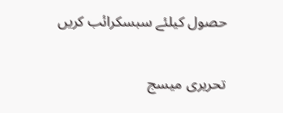حصول کیلئے سبسکرائب کریں

تحریری میسج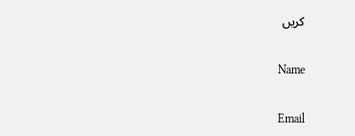کریں

Name

Email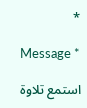*

Message *

استمع تلاوة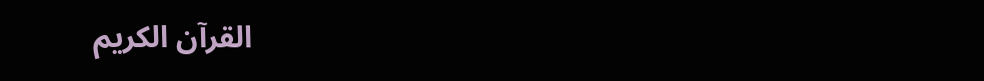القرآن الكريم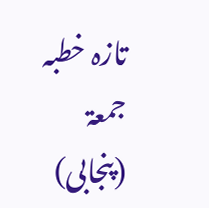تازہ خطبہ جمعۃ (پنجابی)